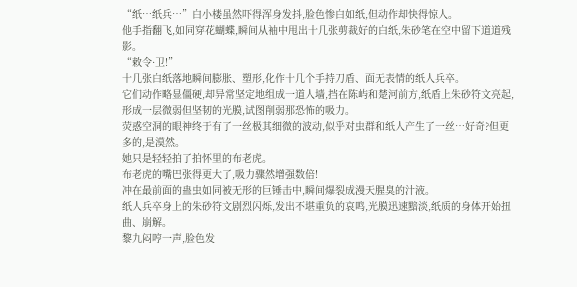“纸…纸兵…”白小楼虽然吓得浑身发抖,脸色惨白如纸,但动作却快得惊人。
他手指翻飞,如同穿花蝴蝶,瞬间从袖中甩出十几张剪裁好的白纸,朱砂笔在空中留下道道残影。
“敕令·卫!”
十几张白纸落地瞬间膨胀、塑形,化作十几个手持刀盾、面无表情的纸人兵卒。
它们动作略显僵硬,却异常坚定地组成一道人墙,挡在陈屿和楚河前方,纸盾上朱砂符文亮起,形成一层微弱但坚韧的光膜,试图削弱那恐怖的吸力。
荧惑空洞的眼神终于有了一丝极其细微的波动,似乎对虫群和纸人产生了一丝…好奇?但更多的,是漠然。
她只是轻轻拍了拍怀里的布老虎。
布老虎的嘴巴张得更大了,吸力骤然增强数倍!
冲在最前面的蛊虫如同被无形的巨锤击中,瞬间爆裂成漫天腥臭的汁液。
纸人兵卒身上的朱砂符文剧烈闪烁,发出不堪重负的哀鸣,光膜迅速黯淡,纸质的身体开始扭曲、崩解。
黎九闷哼一声,脸色发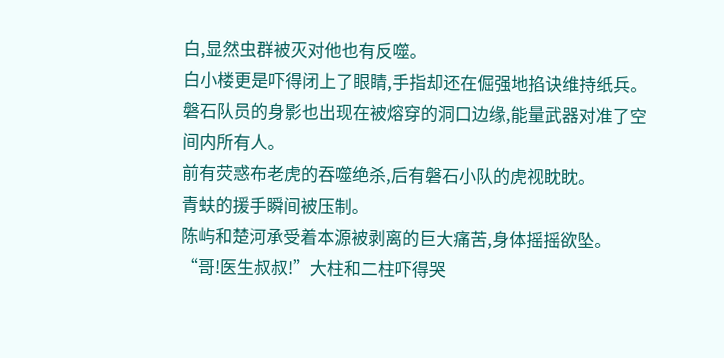白,显然虫群被灭对他也有反噬。
白小楼更是吓得闭上了眼睛,手指却还在倔强地掐诀维持纸兵。
磐石队员的身影也出现在被熔穿的洞口边缘,能量武器对准了空间内所有人。
前有荧惑布老虎的吞噬绝杀,后有磐石小队的虎视眈眈。
青蚨的援手瞬间被压制。
陈屿和楚河承受着本源被剥离的巨大痛苦,身体摇摇欲坠。
“哥!医生叔叔!”大柱和二柱吓得哭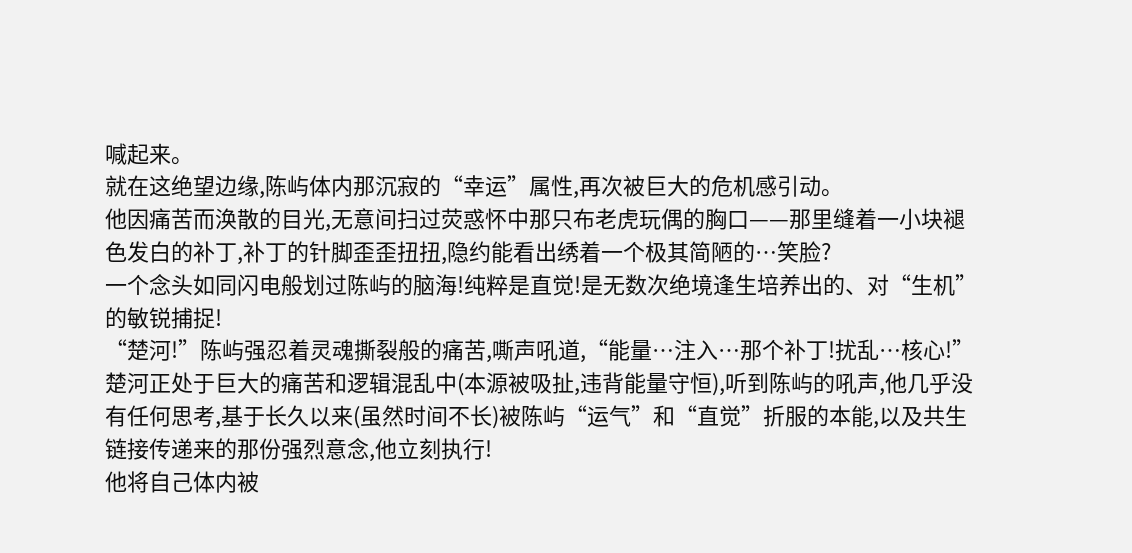喊起来。
就在这绝望边缘,陈屿体内那沉寂的“幸运”属性,再次被巨大的危机感引动。
他因痛苦而涣散的目光,无意间扫过荧惑怀中那只布老虎玩偶的胸口——那里缝着一小块褪色发白的补丁,补丁的针脚歪歪扭扭,隐约能看出绣着一个极其简陋的…笑脸?
一个念头如同闪电般划过陈屿的脑海!纯粹是直觉!是无数次绝境逢生培养出的、对“生机”的敏锐捕捉!
“楚河!”陈屿强忍着灵魂撕裂般的痛苦,嘶声吼道,“能量…注入…那个补丁!扰乱…核心!”
楚河正处于巨大的痛苦和逻辑混乱中(本源被吸扯,违背能量守恒),听到陈屿的吼声,他几乎没有任何思考,基于长久以来(虽然时间不长)被陈屿“运气”和“直觉”折服的本能,以及共生链接传递来的那份强烈意念,他立刻执行!
他将自己体内被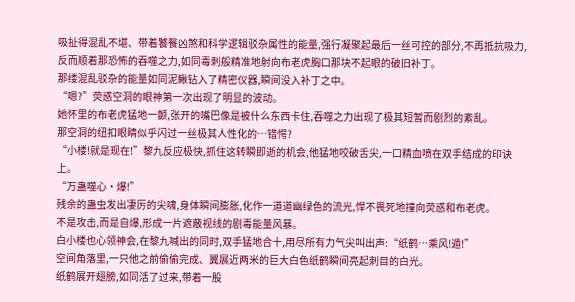吸扯得混乱不堪、带着饕餮凶煞和科学逻辑驳杂属性的能量,强行凝聚起最后一丝可控的部分,不再抵抗吸力,反而顺着那恐怖的吞噬之力,如同毒刺般精准地射向布老虎胸口那块不起眼的破旧补丁。
那缕混乱驳杂的能量如同泥鳅钻入了精密仪器,瞬间没入补丁之中。
“嗯?”荧惑空洞的眼神第一次出现了明显的波动。
她怀里的布老虎猛地一颤,张开的嘴巴像是被什么东西卡住,吞噬之力出现了极其短暂而剧烈的紊乱。
那空洞的纽扣眼睛似乎闪过一丝极其人性化的…错愕?
“小楼!就是现在!”黎九反应极快,抓住这转瞬即逝的机会,他猛地咬破舌尖,一口精血喷在双手结成的印诀上。
“万蛊噬心·爆!”
残余的蛊虫发出凄厉的尖啸,身体瞬间膨胀,化作一道道幽绿色的流光,悍不畏死地撞向荧惑和布老虎。
不是攻击,而是自爆,形成一片遮蔽视线的剧毒能量风暴。
白小楼也心领神会,在黎九喊出的同时,双手猛地合十,用尽所有力气尖叫出声:“纸鹤…乘风!遁!”
空间角落里,一只他之前偷偷完成、翼展近两米的巨大白色纸鹤瞬间亮起刺目的白光。
纸鹤展开翅膀,如同活了过来,带着一股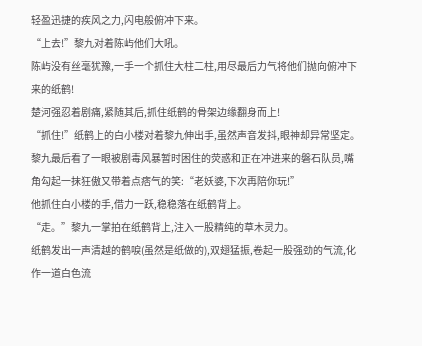轻盈迅捷的疾风之力,闪电般俯冲下来。
“上去!”黎九对着陈屿他们大吼。
陈屿没有丝毫犹豫,一手一个抓住大柱二柱,用尽最后力气将他们抛向俯冲下来的纸鹤!
楚河强忍着剧痛,紧随其后,抓住纸鹤的骨架边缘翻身而上!
“抓住!”纸鹤上的白小楼对着黎九伸出手,虽然声音发抖,眼神却异常坚定。
黎九最后看了一眼被剧毒风暴暂时困住的荧惑和正在冲进来的磐石队员,嘴角勾起一抹狂傲又带着点痞气的笑:“老妖婆,下次再陪你玩!”
他抓住白小楼的手,借力一跃,稳稳落在纸鹤背上。
“走。”黎九一掌拍在纸鹤背上,注入一股精纯的草木灵力。
纸鹤发出一声清越的鹤唳(虽然是纸做的),双翅猛振,卷起一股强劲的气流,化作一道白色流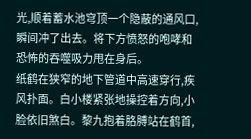光,顺着蓄水池穹顶一个隐蔽的通风口,瞬间冲了出去。将下方愤怒的咆哮和恐怖的吞噬吸力甩在身后。
纸鹤在狭窄的地下管道中高速穿行,疾风扑面。白小楼紧张地操控着方向,小脸依旧煞白。黎九抱着胳膊站在鹤首,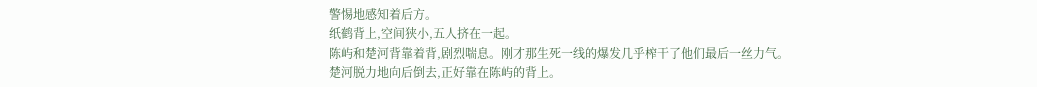警惕地感知着后方。
纸鹤背上,空间狭小,五人挤在一起。
陈屿和楚河背靠着背,剧烈喘息。刚才那生死一线的爆发几乎榨干了他们最后一丝力气。
楚河脱力地向后倒去,正好靠在陈屿的背上。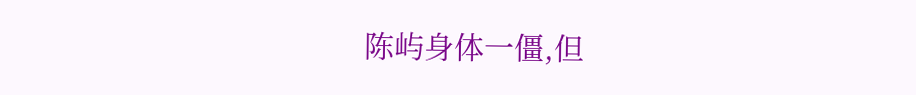陈屿身体一僵,但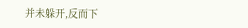并未躲开,反而下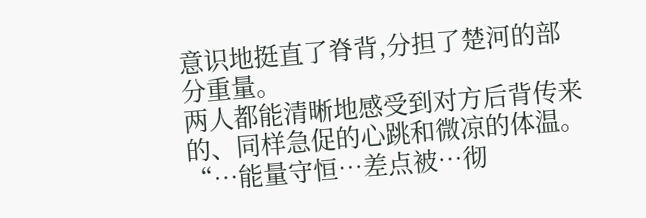意识地挺直了脊背,分担了楚河的部分重量。
两人都能清晰地感受到对方后背传来的、同样急促的心跳和微凉的体温。
“…能量守恒…差点被…彻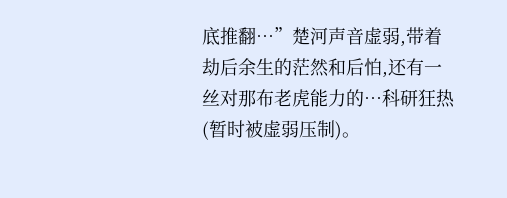底推翻…”楚河声音虚弱,带着劫后余生的茫然和后怕,还有一丝对那布老虎能力的…科研狂热(暂时被虚弱压制)。